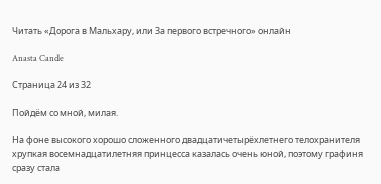Читать «Дорога в Мальхару, или За первого встречного» онлайн

Anasta Candle

Страница 24 из 32

Пойдём со мной, милая.

На фоне высокого хорошо сложенного двадцатичетырёхлетнего телохранителя хрупкая восемнадцатилетняя принцесса казалась очень юной, поэтому графиня сразу стала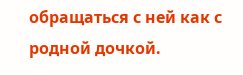обращаться с ней как с родной дочкой.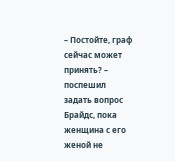– Постойте, граф сейчас может принять? – поспешил задать вопрос Брайдс, пока женщина с его женой не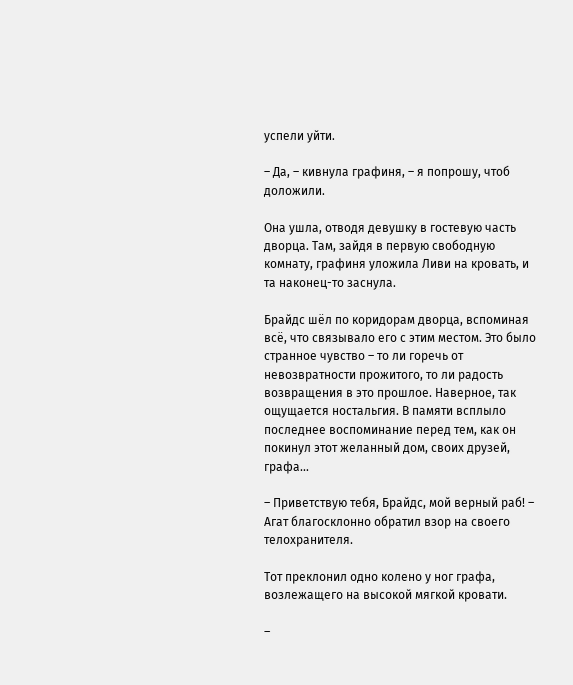успели уйти.

– Да, – кивнула графиня, – я попрошу, чтоб доложили.

Она ушла, отводя девушку в гостевую часть дворца. Там, зайдя в первую свободную комнату, графиня уложила Ливи на кровать, и та наконец-то заснула.

Брайдс шёл по коридорам дворца, вспоминая всё, что связывало его с этим местом. Это было странное чувство – то ли горечь от невозвратности прожитого, то ли радость возвращения в это прошлое. Наверное, так ощущается ностальгия. В памяти всплыло последнее воспоминание перед тем, как он покинул этот желанный дом, своих друзей, графа…

– Приветствую тебя, Брайдс, мой верный раб! – Агат благосклонно обратил взор на своего телохранителя.

Тот преклонил одно колено у ног графа, возлежащего на высокой мягкой кровати.

–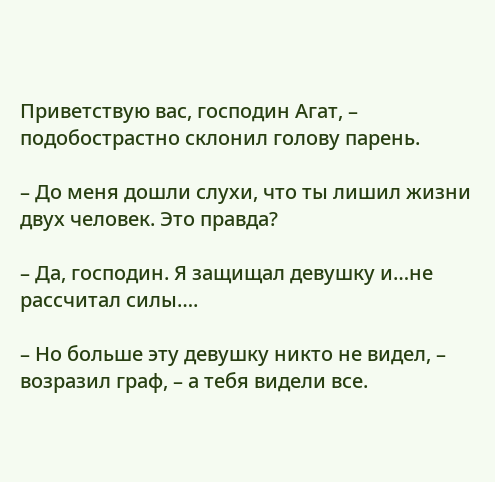Приветствую вас, господин Агат, – подобострастно склонил голову парень.

– До меня дошли слухи, что ты лишил жизни двух человек. Это правда?

– Да, господин. Я защищал девушку и…не рассчитал силы….

– Но больше эту девушку никто не видел, – возразил граф, – а тебя видели все.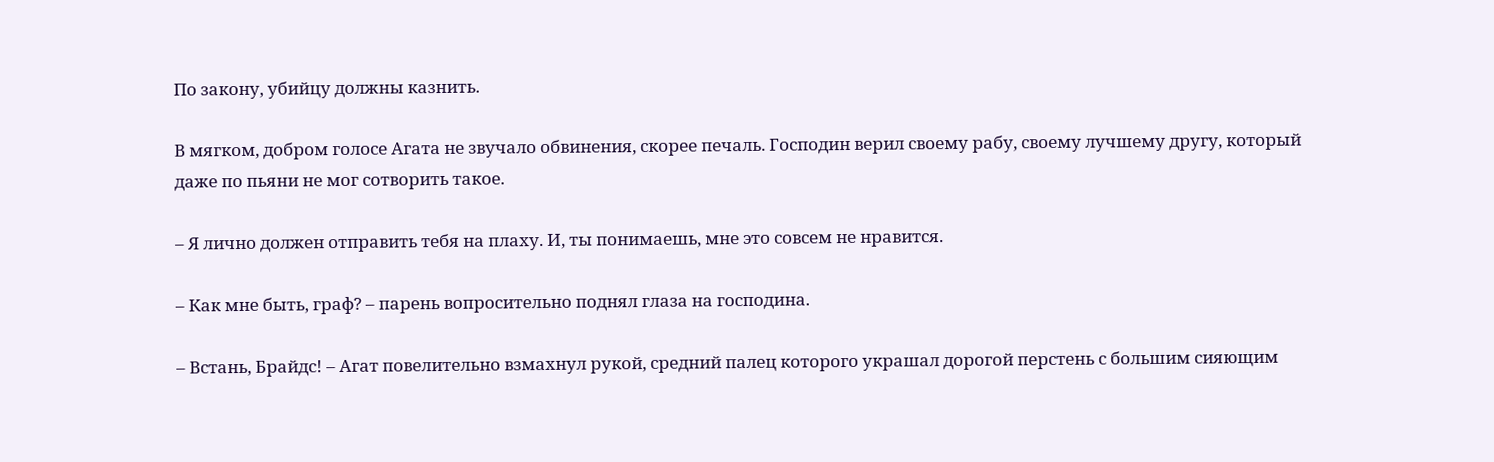По закону, убийцу должны казнить.

В мягком, добром голосе Агата не звучало обвинения, скорее печаль. Господин верил своему рабу, своему лучшему другу, который даже по пьяни не мог сотворить такое.

– Я лично должен отправить тебя на плаху. И, ты понимаешь, мне это совсем не нравится.

– Как мне быть, граф? – парень вопросительно поднял глаза на господина.

– Встань, Брайдс! – Агат повелительно взмахнул рукой, средний палец которого украшал дорогой перстень с большим сияющим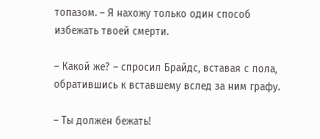топазом. – Я нахожу только один способ избежать твоей смерти.

– Какой же? – спросил Брайдс, вставая с пола, обратившись к вставшему вслед за ним графу.

– Ты должен бежать!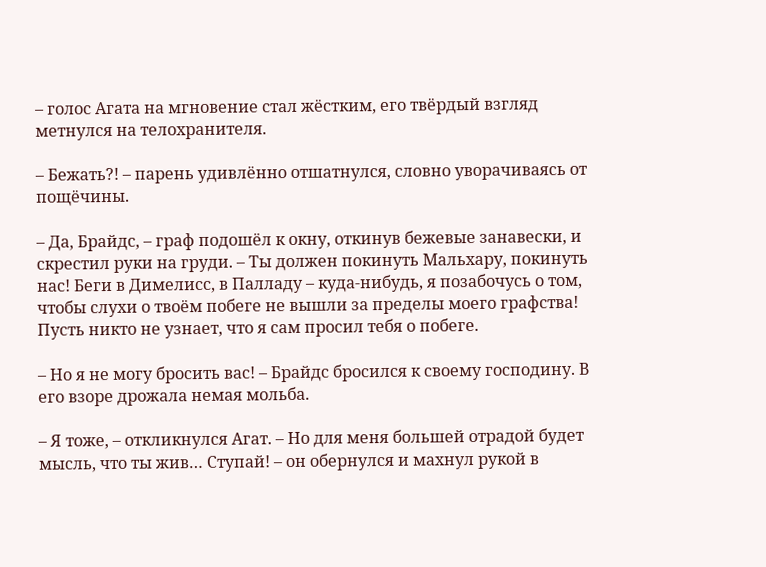– голос Агата на мгновение стал жёстким, его твёрдый взгляд метнулся на телохранителя.

– Бежать?! – парень удивлённо отшатнулся, словно уворачиваясь от пощёчины.

– Да, Брайдс, – граф подошёл к окну, откинув бежевые занавески, и скрестил руки на груди. – Ты должен покинуть Мальхару, покинуть нас! Беги в Димелисс, в Палладу – куда-нибудь, я позабочусь о том, чтобы слухи о твоём побеге не вышли за пределы моего графства! Пусть никто не узнает, что я сам просил тебя о побеге.

– Но я не могу бросить вас! – Брайдс бросился к своему господину. В его взоре дрожала немая мольба.

– Я тоже, – откликнулся Агат. – Но для меня большей отрадой будет мысль, что ты жив… Ступай! – он обернулся и махнул рукой в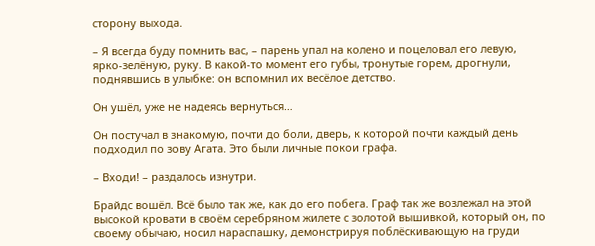сторону выхода.

– Я всегда буду помнить вас, – парень упал на колено и поцеловал его левую, ярко-зелёную, руку. В какой-то момент его губы, тронутые горем, дрогнули, поднявшись в улыбке: он вспомнил их весёлое детство.

Он ушёл, уже не надеясь вернуться…

Он постучал в знакомую, почти до боли, дверь, к которой почти каждый день подходил по зову Агата. Это были личные покои графа.

– Входи! – раздалось изнутри.

Брайдс вошёл. Всё было так же, как до его побега. Граф так же возлежал на этой высокой кровати в своём серебряном жилете с золотой вышивкой, который он, по своему обычаю, носил нараспашку, демонстрируя поблёскивающую на груди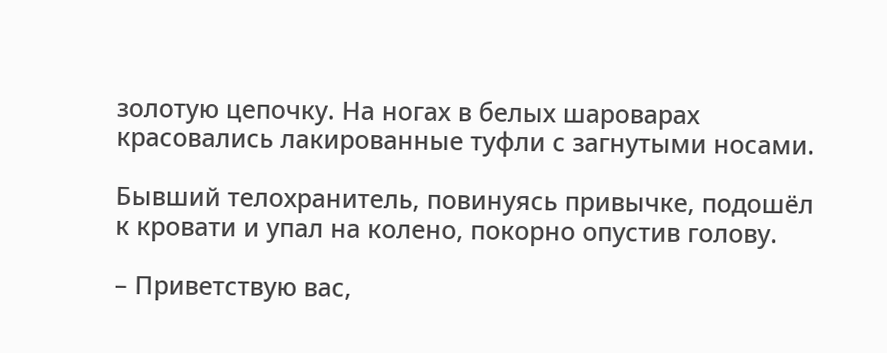золотую цепочку. На ногах в белых шароварах красовались лакированные туфли с загнутыми носами.

Бывший телохранитель, повинуясь привычке, подошёл к кровати и упал на колено, покорно опустив голову.

– Приветствую вас,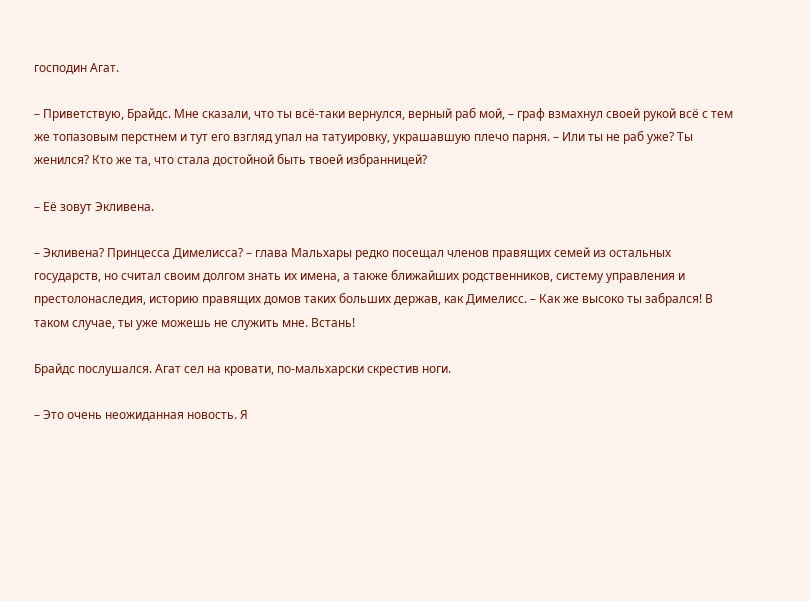господин Агат.

– Приветствую, Брайдс. Мне сказали, что ты всё-таки вернулся, верный раб мой, – граф взмахнул своей рукой всё с тем же топазовым перстнем и тут его взгляд упал на татуировку, украшавшую плечо парня. – Или ты не раб уже? Ты женился? Кто же та, что стала достойной быть твоей избранницей?

– Её зовут Экливена.

– Экливена? Принцесса Димелисса? – глава Мальхары редко посещал членов правящих семей из остальных государств, но считал своим долгом знать их имена, а также ближайших родственников, систему управления и престолонаследия, историю правящих домов таких больших держав, как Димелисс. – Как же высоко ты забрался! В таком случае, ты уже можешь не служить мне. Встань!

Брайдс послушался. Агат сел на кровати, по-мальхарски скрестив ноги.

– Это очень неожиданная новость. Я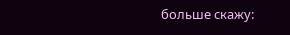больше скажу: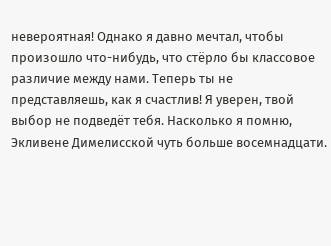невероятная! Однако я давно мечтал, чтобы произошло что-нибудь, что стёрло бы классовое различие между нами. Теперь ты не представляешь, как я счастлив! Я уверен, твой выбор не подведёт тебя. Насколько я помню, Экливене Димелисской чуть больше восемнадцати.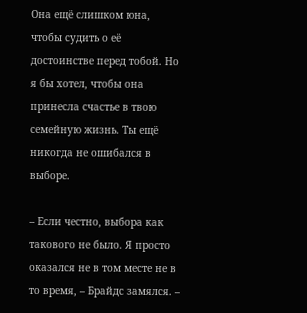Она ещё слишком юна, чтобы судить о её достоинстве перед тобой. Но я бы хотел, чтобы она принесла счастье в твою семейную жизнь. Ты ещё никогда не ошибался в выборе.

– Если честно, выбора как такового не было. Я просто оказался не в том месте не в то время, – Брайдс замялся. –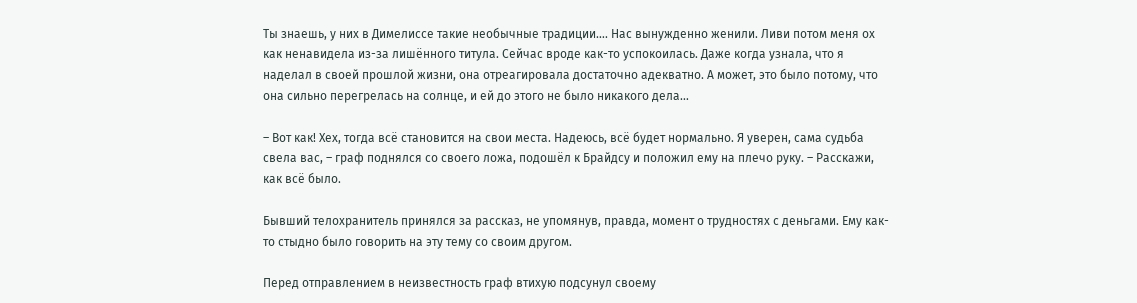Ты знаешь, у них в Димелиссе такие необычные традиции…. Нас вынужденно женили. Ливи потом меня ох как ненавидела из-за лишённого титула. Сейчас вроде как-то успокоилась. Даже когда узнала, что я наделал в своей прошлой жизни, она отреагировала достаточно адекватно. А может, это было потому, что она сильно перегрелась на солнце, и ей до этого не было никакого дела…

– Вот как! Хех, тогда всё становится на свои места. Надеюсь, всё будет нормально. Я уверен, сама судьба свела вас, – граф поднялся со своего ложа, подошёл к Брайдсу и положил ему на плечо руку. – Расскажи, как всё было.

Бывший телохранитель принялся за рассказ, не упомянув, правда, момент о трудностях с деньгами. Ему как-то стыдно было говорить на эту тему со своим другом.

Перед отправлением в неизвестность граф втихую подсунул своему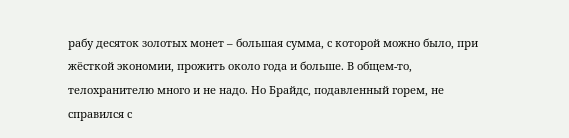рабу десяток золотых монет – большая сумма, с которой можно было, при жёсткой экономии, прожить около года и больше. В общем-то, телохранителю много и не надо. Но Брайдс, подавленный горем, не справился с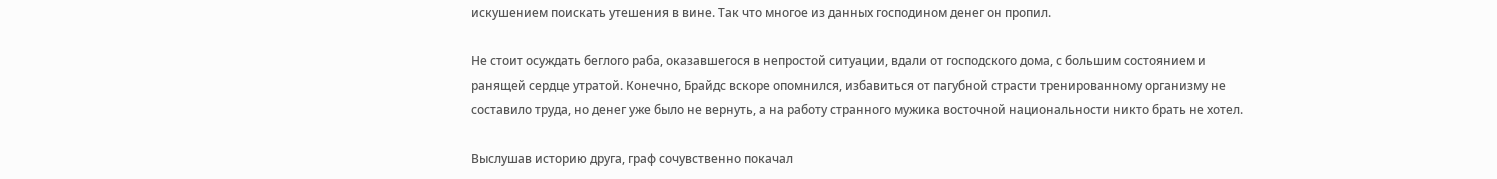искушением поискать утешения в вине. Так что многое из данных господином денег он пропил.

Не стоит осуждать беглого раба, оказавшегося в непростой ситуации, вдали от господского дома, с большим состоянием и ранящей сердце утратой. Конечно, Брайдс вскоре опомнился, избавиться от пагубной страсти тренированному организму не составило труда, но денег уже было не вернуть, а на работу странного мужика восточной национальности никто брать не хотел.

Выслушав историю друга, граф сочувственно покачал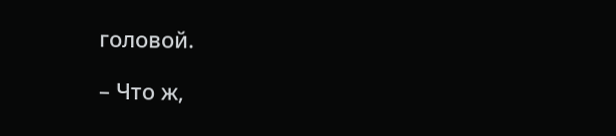головой.

– Что ж,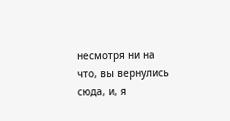несмотря ни на что, вы вернулись сюда, и, я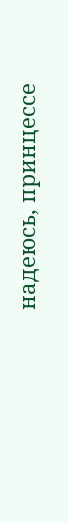надеюсь, принцессе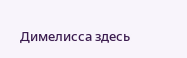Димелисса здесь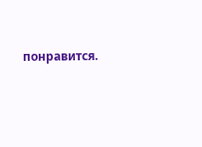понравится.